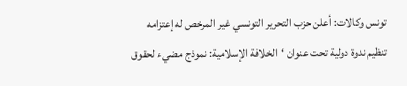تونس وكالات: أعلن حزب التحرير التونسي غير المرخص له إعتزامه تنظيم ندوة دولية تحت عنوان ‘الخلافة الإسلامية: نموذج مضيء لحقوق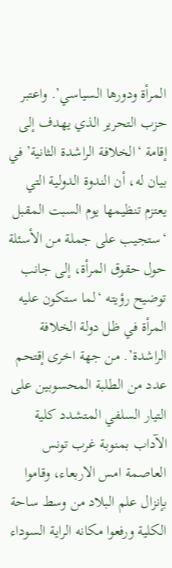المرأة ودورها السياسي’. واعتبر حزب التحرير الذي يهدف إلى إقامة ‘الخلافة الراشدة الثانية’ في بيان له، أن الندوة الدولية التي يعتزم تنظيمها يوم السبت المقبل ‘ستجيب على جملة من الأسئلة حول حقوق المرأة، إلى جانب توضيح رؤيته ‘لما ستكون عليه المرأة في ظل دولة الخلافة الراشدة’. من جهة اخرى إقتحم عدد من الطلبة المحسوبين على التيار السلفي المتشدد كلية الآداب بمنوبة غرب تونس العاصمة امس الاربعاء، وقاموا بإنزال علم البلاد من وسط ساحة الكلية ورفعوا مكانه الراية السوداء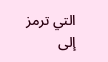التي ترمز إلى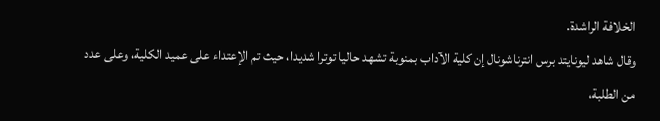الخلافة الراشدة.
وقال شاهد ليونايتد برس انترناشونال إن كلية الآداب بمنوبة تشهد حاليا توترا شديدا، حيث تم الإعتداء على عميد الكلية، وعلى عدد من الطلبة،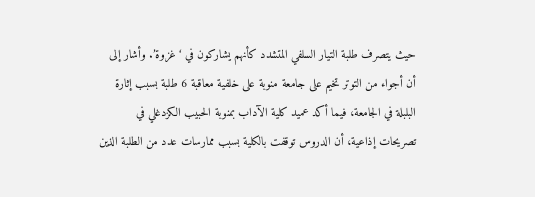حيث يتصرف طلبة التيار السلفي المتشدد كأنهم يشاركون في ‘غزوة’. وأشار إلى أن أجواء من التوتر تخيم على جامعة منوبة على خلفية معاقبة 6 طلبة بسبب إثارة البلبلة في الجامعة، فيما أكد عميد كلية الآداب بمنوبة الحبيب الكزدغلي في تصريحات إذاعية، أن الدروس توقفت بالكلية بسبب ممارسات عدد من الطلبة الذين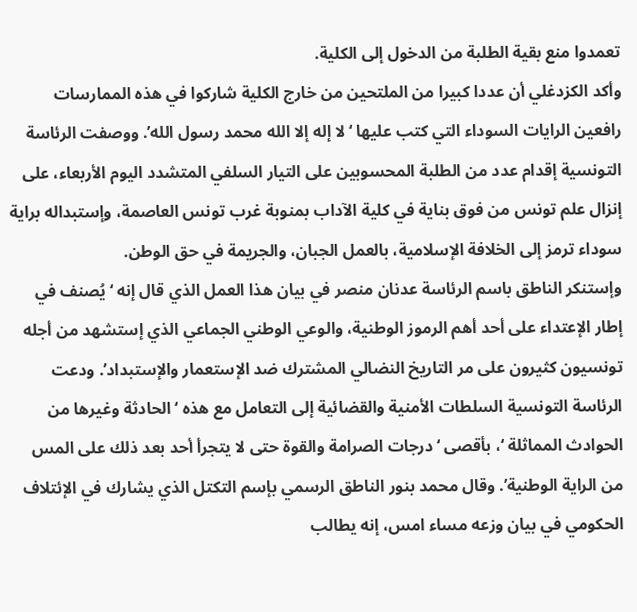تعمدوا منع بقية الطلبة من الدخول إلى الكلية.
وأكد الكزدغلي أن عددا كبيرا من الملتحين من خارج الكلية شاركوا في هذه الممارسات رافعين الرايات السوداء التي كتب عليها ‘لا إله إلا الله محمد رسول الله’. ووصفت الرئاسة التونسية إقدام عدد من الطلبة المحسوبين على التيار السلفي المتشدد اليوم الأربعاء، على إنزال علم تونس من فوق بناية في كلية الآداب بمنوبة غرب تونس العاصمة، وإستبداله براية سوداء ترمز إلى الخلافة الإسلامية، بالعمل الجبان، والجريمة في حق الوطن.
وإستنكر الناطق باسم الرئاسة عدنان منصر في بيان هذا العمل الذي قال إنه ‘يُصنف في إطار الإعتداء على أحد أهم الرموز الوطنية، والوعي الوطني الجماعي الذي إستشهد من أجله تونسيون كثيرون على مر التاريخ النضالي المشترك ضد الإستعمار والإستبداد’. ودعت الرئاسة التونسية السلطات الأمنية والقضائية إلى التعامل مع هذه ‘الحادثة وغيرها من الحوادث المماثلة ‘، بأقصى ‘درجات الصرامة والقوة حتى لا يتجرأ أحد بعد ذلك على المس من الراية الوطنية’. وقال محمد بنور الناطق الرسمي بإسم التكتل الذي يشارك في الإئتلاف الحكومي في بيان وزعه مساء امس، إنه يطالب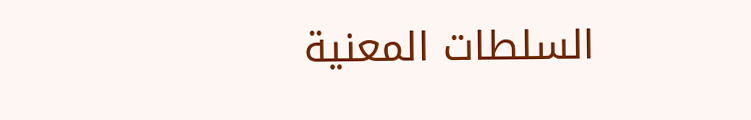السلطات المعنية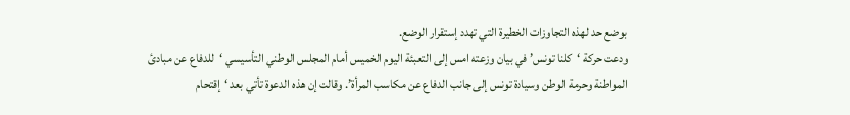بوضع حد لهذه التجاوزات الخطيرة التي تهدد إستقرار الوضع.
ودعت حركة ‘كلنا تونس’ في بيان وزعته امس إلى التعبئة اليوم الخميس أمام المجلس الوطني التأسيسي ‘للدفاع عن مبادئ المواطنة وحرمة الوطن وسيادة تونس إلى جانب الدفاع عن مكاسب المرأة’. وقالت إن هذه الدعوة تأتي بعد ‘إقتحام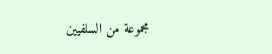مجموعة من السلفيين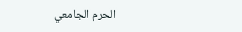الحرم الجامعي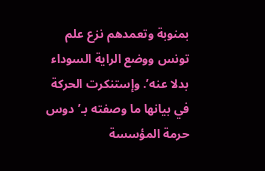بمنوبة وتعمدهم نزع علم تونس ووضع الراية السوداء بدلا عنه’. وإستنكرت الحركة في بيانها ما وصفته بـ’دوس حرمة المؤسسة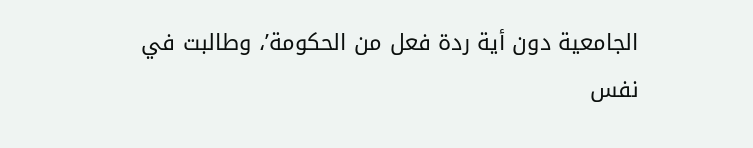الجامعية دون أية ردة فعل من الحكومة’، وطالبت في نفس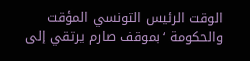الوقت الرئيس التونسي المؤقت والحكومة ‘بموقف صارم يرتقي إلى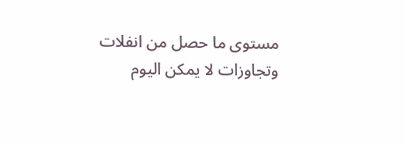مستوى ما حصل من انفلات وتجاوزات لا يمكن اليوم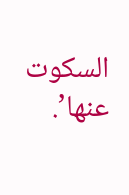السكوت عنها’.